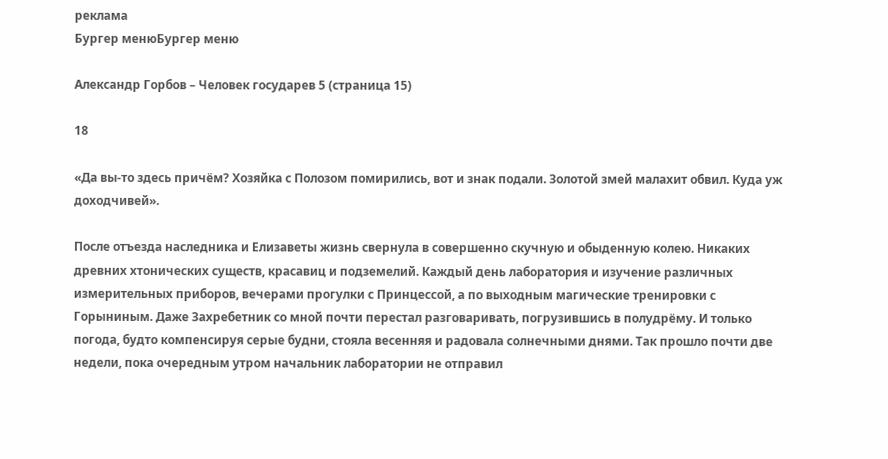реклама
Бургер менюБургер меню

Александр Горбов – Человек государев 5 (страница 15)

18

«Да вы-то здесь причём? Хозяйка с Полозом помирились, вот и знак подали. Золотой змей малахит обвил. Куда уж доходчивей».

После отъезда наследника и Елизаветы жизнь свернула в совершенно скучную и обыденную колею. Никаких древних хтонических существ, красавиц и подземелий. Каждый день лаборатория и изучение различных измерительных приборов, вечерами прогулки с Принцессой, а по выходным магические тренировки с Горыниным. Даже Захребетник со мной почти перестал разговаривать, погрузившись в полудрёму. И только погода, будто компенсируя серые будни, стояла весенняя и радовала солнечными днями. Так прошло почти две недели, пока очередным утром начальник лаборатории не отправил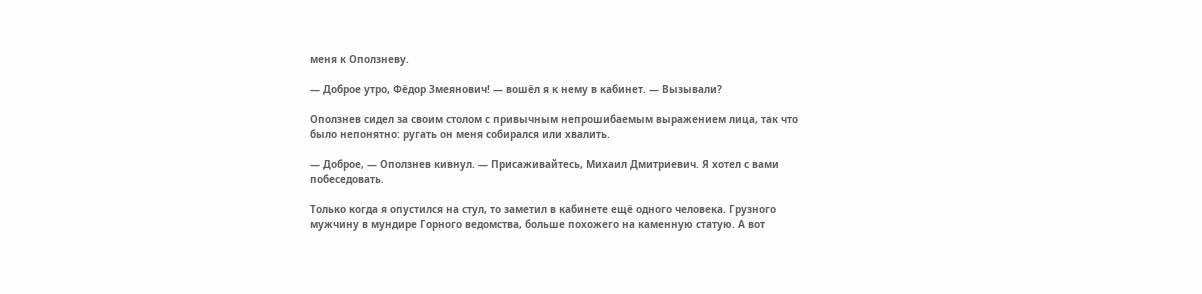меня к Оползневу.

— Доброе утро, Фёдор Змеянович! — вошёл я к нему в кабинет. — Вызывали?

Оползнев сидел за своим столом с привычным непрошибаемым выражением лица, так что было непонятно: ругать он меня собирался или хвалить.

— Доброе, — Оползнев кивнул. — Присаживайтесь, Михаил Дмитриевич. Я хотел с вами побеседовать.

Только когда я опустился на стул, то заметил в кабинете ещё одного человека. Грузного мужчину в мундире Горного ведомства, больше похожего на каменную статую. А вот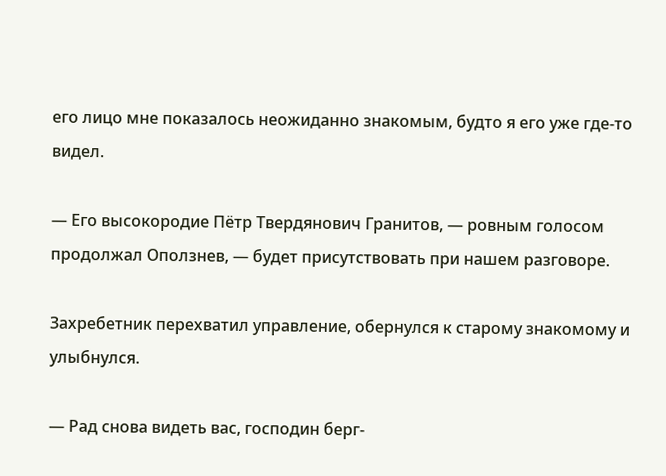его лицо мне показалось неожиданно знакомым, будто я его уже где-то видел.

— Его высокородие Пётр Твердянович Гранитов, — ровным голосом продолжал Оползнев, — будет присутствовать при нашем разговоре.

Захребетник перехватил управление, обернулся к старому знакомому и улыбнулся.

— Рад снова видеть вас, господин берг-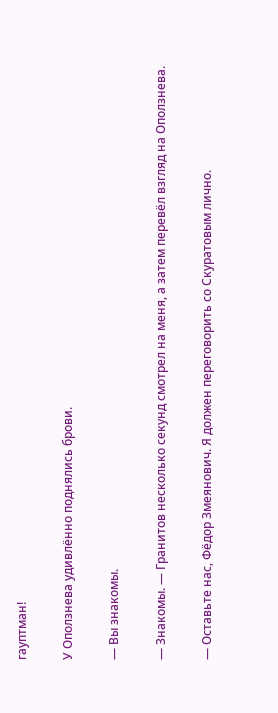гауптман!

У Оползнева удивлённо поднялись брови.

— Вы знакомы.

— Знакомы. — Гранитов несколько секунд смотрел на меня, а затем перевёл взгляд на Оползнева.

— Оставьте нас, Фёдор Змеянович. Я должен переговорить со Скуратовым лично.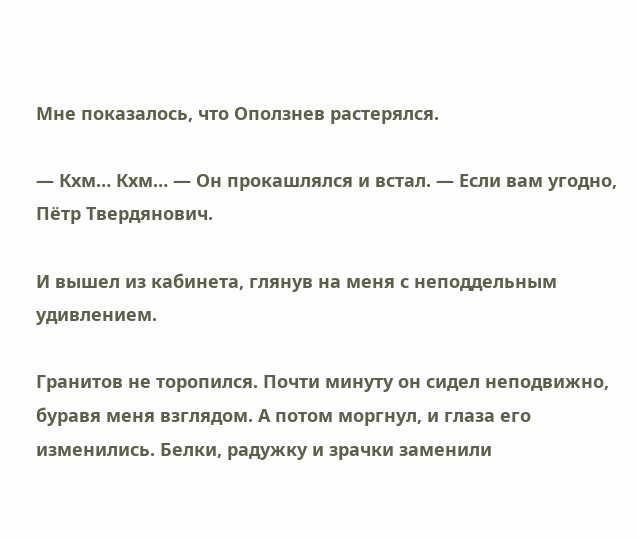Мне показалось, что Оползнев растерялся.

— Кхм… Кхм… — Он прокашлялся и встал. — Если вам угодно, Пётр Твердянович.

И вышел из кабинета, глянув на меня с неподдельным удивлением.

Гранитов не торопился. Почти минуту он сидел неподвижно, буравя меня взглядом. А потом моргнул, и глаза его изменились. Белки, радужку и зрачки заменили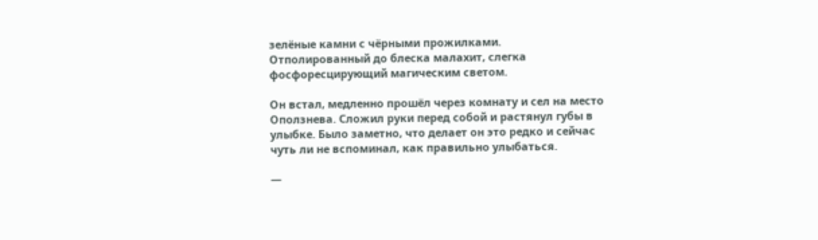зелёные камни с чёрными прожилками. Отполированный до блеска малахит, слегка фосфоресцирующий магическим светом.

Он встал, медленно прошёл через комнату и сел на место Оползнева. Сложил руки перед собой и растянул губы в улыбке. Было заметно, что делает он это редко и сейчас чуть ли не вспоминал, как правильно улыбаться.

—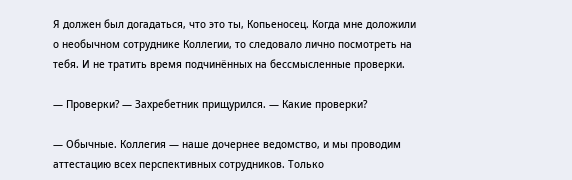Я должен был догадаться, что это ты, Копьеносец. Когда мне доложили о необычном сотруднике Коллегии, то следовало лично посмотреть на тебя. И не тратить время подчинённых на бессмысленные проверки.

— Проверки? — Захребетник прищурился. — Какие проверки?

— Обычные. Коллегия — наше дочернее ведомство, и мы проводим аттестацию всех перспективных сотрудников. Только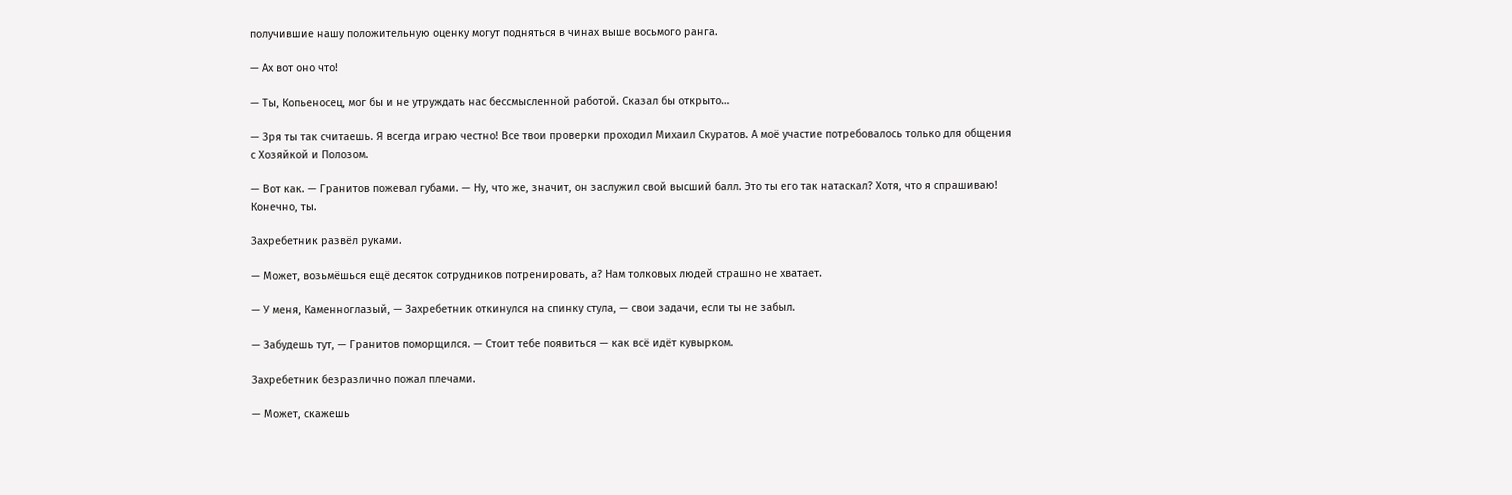получившие нашу положительную оценку могут подняться в чинах выше восьмого ранга.

— Ах вот оно что!

— Ты, Копьеносец, мог бы и не утруждать нас бессмысленной работой. Сказал бы открыто…

— Зря ты так считаешь. Я всегда играю честно! Все твои проверки проходил Михаил Скуратов. А моё участие потребовалось только для общения с Хозяйкой и Полозом.

— Вот как. — Гранитов пожевал губами. — Ну, что же, значит, он заслужил свой высший балл. Это ты его так натаскал? Хотя, что я спрашиваю! Конечно, ты.

Захребетник развёл руками.

— Может, возьмёшься ещё десяток сотрудников потренировать, а? Нам толковых людей страшно не хватает.

— У меня, Каменноглазый, — Захребетник откинулся на спинку стула, — свои задачи, если ты не забыл.

— Забудешь тут, — Гранитов поморщился. — Стоит тебе появиться — как всё идёт кувырком.

Захребетник безразлично пожал плечами.

— Может, скажешь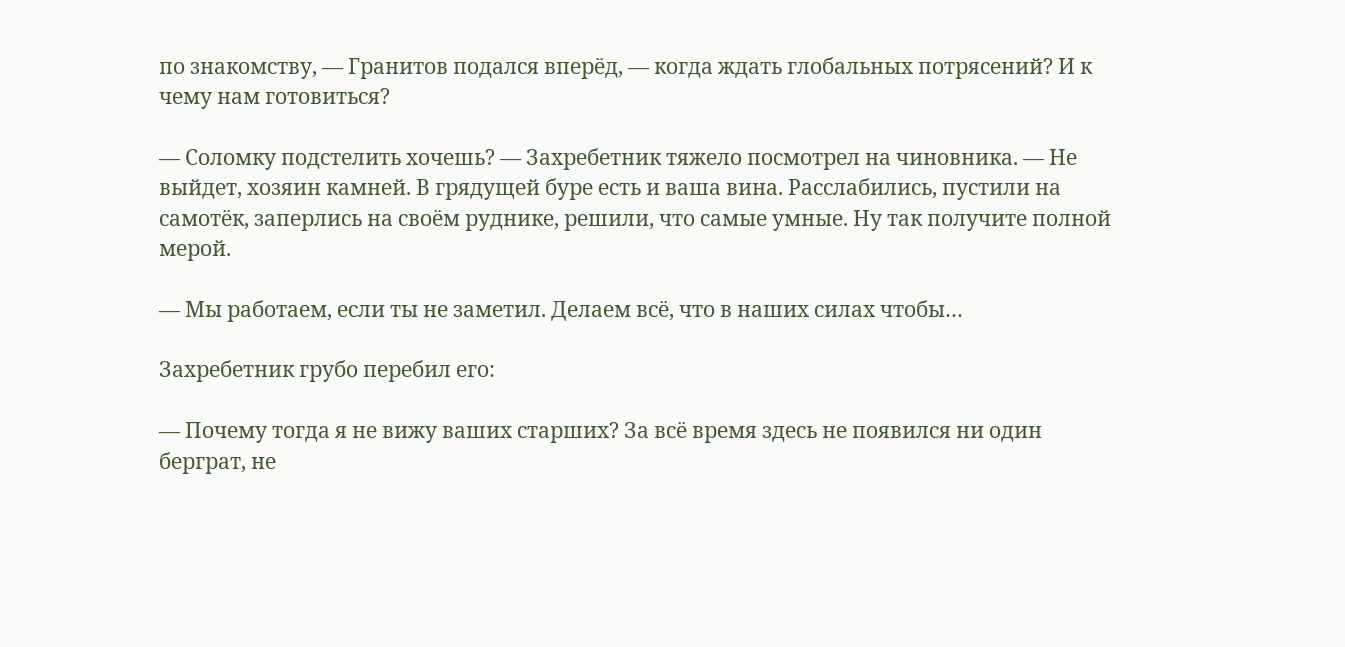по знакомству, — Гранитов подался вперёд, — когда ждать глобальных потрясений? И к чему нам готовиться?

— Соломку подстелить хочешь? — Захребетник тяжело посмотрел на чиновника. — Не выйдет, хозяин камней. В грядущей буре есть и ваша вина. Расслабились, пустили на самотёк, заперлись на своём руднике, решили, что самые умные. Ну так получите полной мерой.

— Мы работаем, если ты не заметил. Делаем всё, что в наших силах чтобы…

Захребетник грубо перебил его:

— Почему тогда я не вижу ваших старших? За всё время здесь не появился ни один берграт, не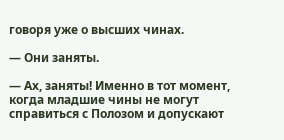говоря уже о высших чинах.

— Они заняты.

— Ах, заняты! Именно в тот момент, когда младшие чины не могут справиться с Полозом и допускают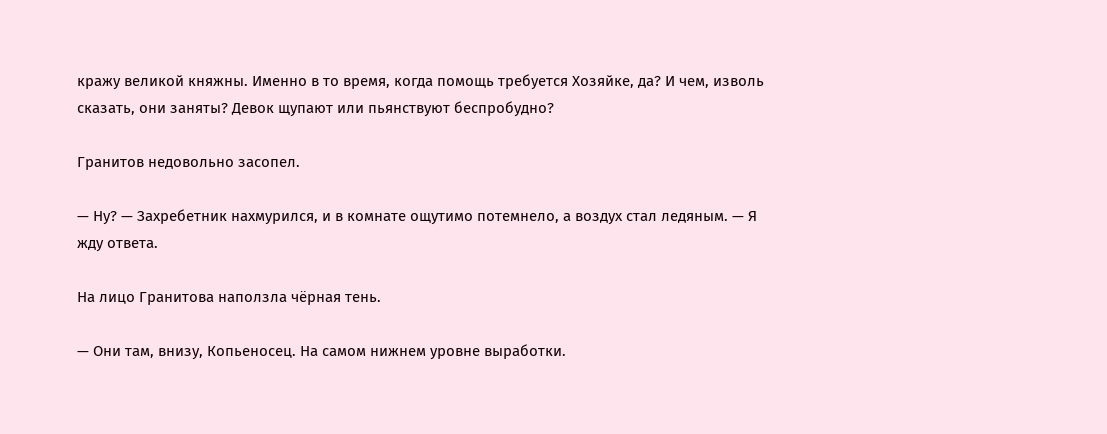кражу великой княжны. Именно в то время, когда помощь требуется Хозяйке, да? И чем, изволь сказать, они заняты? Девок щупают или пьянствуют беспробудно?

Гранитов недовольно засопел.

— Ну? — Захребетник нахмурился, и в комнате ощутимо потемнело, а воздух стал ледяным. — Я жду ответа.

На лицо Гранитова наползла чёрная тень.

— Они там, внизу, Копьеносец. На самом нижнем уровне выработки.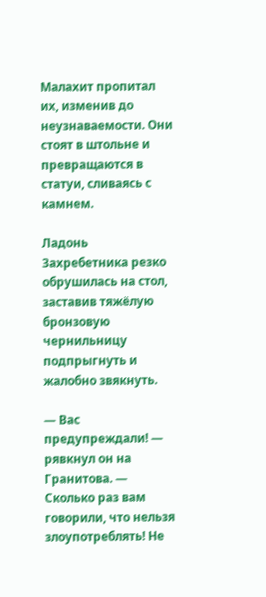Малахит пропитал их, изменив до неузнаваемости. Они стоят в штольне и превращаются в статуи, сливаясь с камнем.

Ладонь Захребетника резко обрушилась на стол, заставив тяжёлую бронзовую чернильницу подпрыгнуть и жалобно звякнуть.

— Вас предупреждали! — рявкнул он на Гранитова. — Сколько раз вам говорили, что нельзя злоупотреблять! Не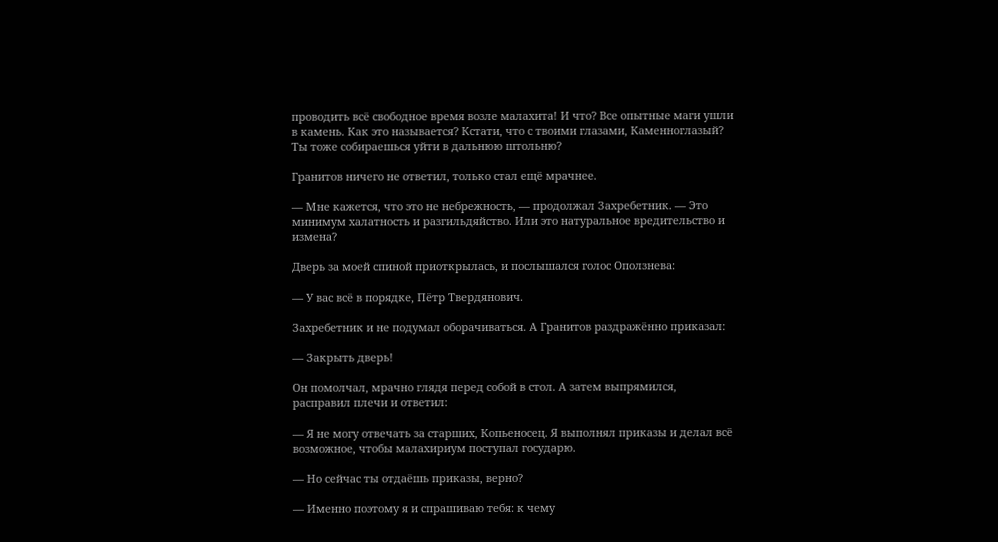проводить всё свободное время возле малахита! И что? Все опытные маги ушли в камень. Как это называется? Кстати, что с твоими глазами, Каменноглазый? Ты тоже собираешься уйти в дальнюю штольню?

Гранитов ничего не ответил, только стал ещё мрачнее.

— Мне кажется, что это не небрежность, — продолжал Захребетник. — Это минимум халатность и разгильдяйство. Или это натуральное вредительство и измена?

Дверь за моей спиной приоткрылась, и послышался голос Оползнева:

— У вас всё в порядке, Пётр Твердянович.

Захребетник и не подумал оборачиваться. А Гранитов раздражённо приказал:

— Закрыть дверь!

Он помолчал, мрачно глядя перед собой в стол. А затем выпрямился, расправил плечи и ответил:

— Я не могу отвечать за старших, Копьеносец. Я выполнял приказы и делал всё возможное, чтобы малахириум поступал государю.

— Но сейчас ты отдаёшь приказы, верно?

— Именно поэтому я и спрашиваю тебя: к чему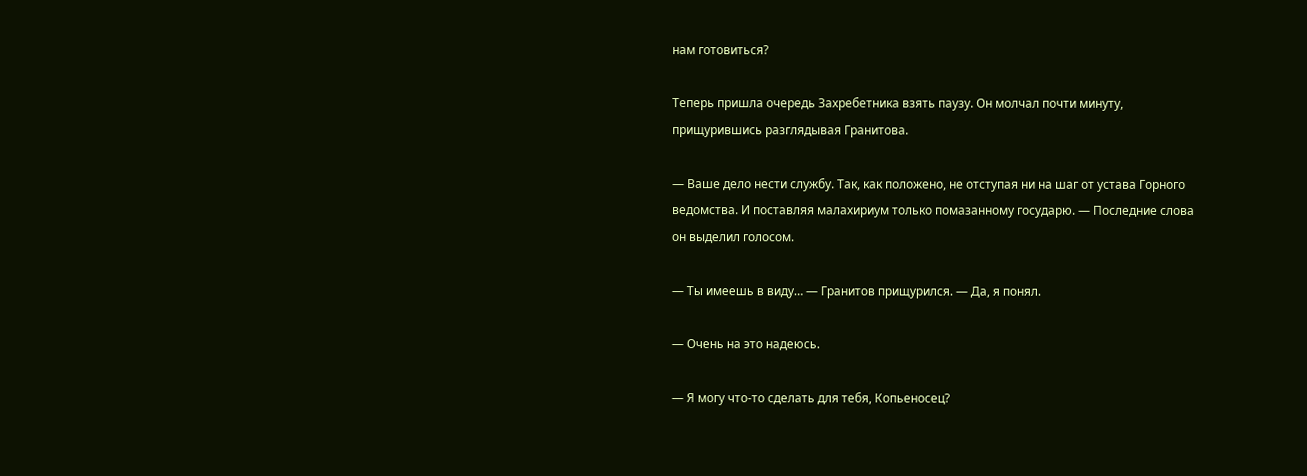нам готовиться?

Теперь пришла очередь Захребетника взять паузу. Он молчал почти минуту, прищурившись разглядывая Гранитова.

— Ваше дело нести службу. Так, как положено, не отступая ни на шаг от устава Горного ведомства. И поставляя малахириум только помазанному государю. — Последние слова он выделил голосом.

— Ты имеешь в виду… — Гранитов прищурился. — Да, я понял.

— Очень на это надеюсь.

— Я могу что-то сделать для тебя, Копьеносец?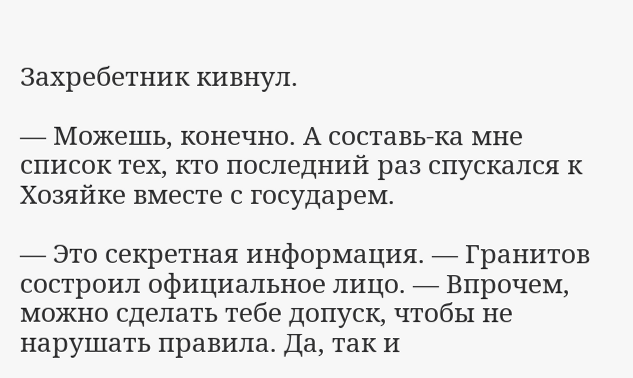Захребетник кивнул.

— Можешь, конечно. А составь-ка мне список тех, кто последний раз спускался к Хозяйке вместе с государем.

— Это секретная информация. — Гранитов состроил официальное лицо. — Впрочем, можно сделать тебе допуск, чтобы не нарушать правила. Да, так и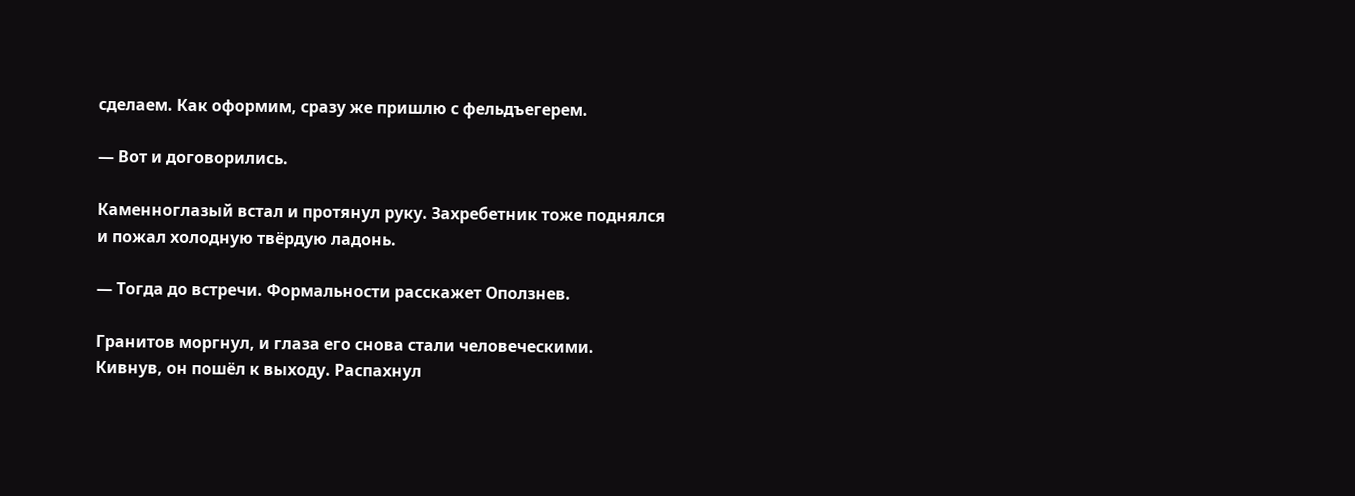сделаем. Как оформим, сразу же пришлю с фельдъегерем.

— Вот и договорились.

Каменноглазый встал и протянул руку. Захребетник тоже поднялся и пожал холодную твёрдую ладонь.

— Тогда до встречи. Формальности расскажет Оползнев.

Гранитов моргнул, и глаза его снова стали человеческими. Кивнув, он пошёл к выходу. Распахнул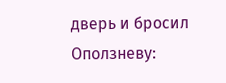дверь и бросил Оползневу: